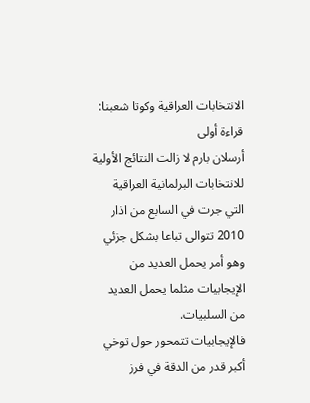الانتخابات العراقية وكوتا شعبنا: قراءة أولى
أرسلان بارم لا زالت النتائج الأولية للانتخابات البرلمانية العراقية التي جرت في السابع من اذار 2010 تتوالى تباعا بشكل جزئي وهو أمر يحمل العديد من الإيجابيات مثلما يحمل العديد من السلبيات.
فالإيجابيات تتمحور حول توخي أكبر قدر من الدقة في فرز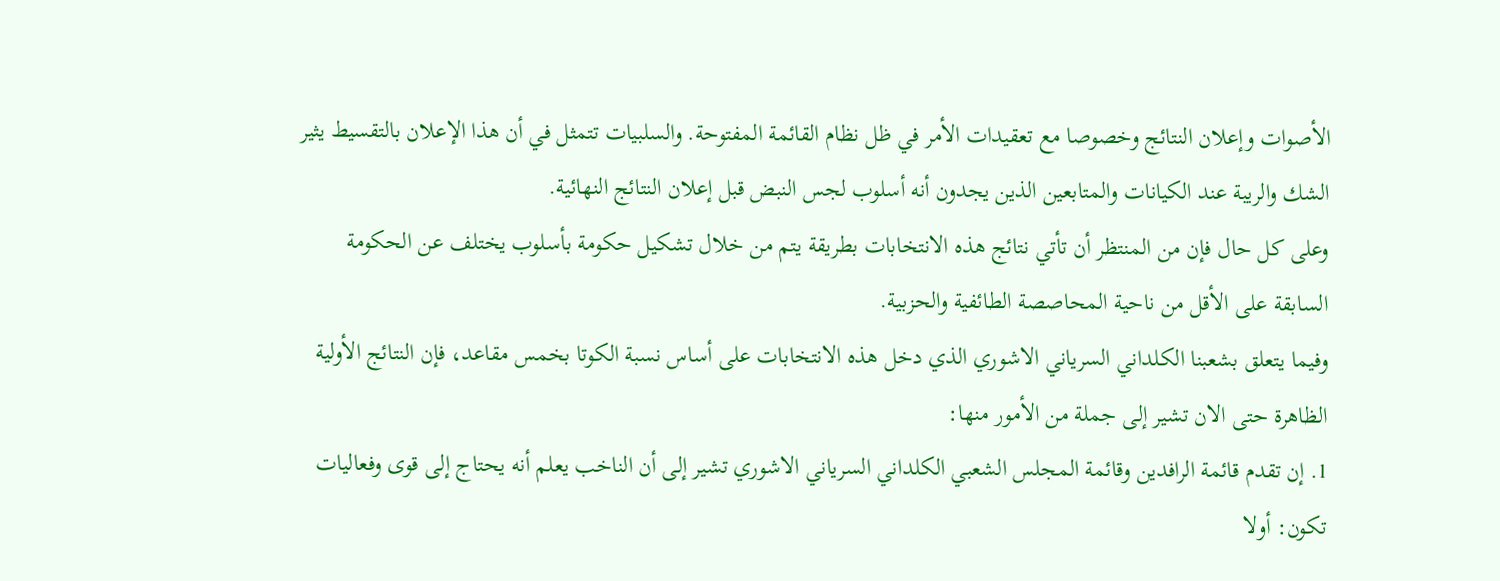الأصوات وإعلان النتائج وخصوصا مع تعقيدات الأمر في ظل نظام القائمة المفتوحة. والسلبيات تتمثل في أن هذا الإعلان بالتقسيط يثير الشك والريبة عند الكيانات والمتابعين الذين يجدون أنه أسلوب لجس النبض قبل إعلان النتائج النهائية.
وعلى كل حال فإن من المنتظر أن تأتي نتائج هذه الانتخابات بطريقة يتم من خلال تشكيل حكومة بأسلوب يختلف عن الحكومة السابقة على الأقل من ناحية المحاصصة الطائفية والحزبية.
وفيما يتعلق بشعبنا الكلداني السرياني الاشوري الذي دخل هذه الانتخابات على أساس نسبة الكوتا بخمس مقاعد، فإن النتائج الأولية الظاهرة حتى الان تشير إلى جملة من الأمور منها:
1. إن تقدم قائمة الرافدين وقائمة المجلس الشعبي الكلداني السرياني الاشوري تشير إلى أن الناخب يعلم أنه يحتاج إلى قوى وفعاليات تكون: أولا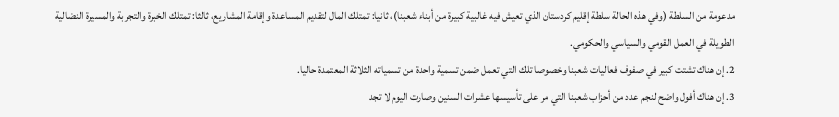مدعومة من السلطة (وفي هذه الحالة سلطة إقليم كردستان الذي تعيش فيه غالبية كبيرة من أبناء شعبنا)، ثانيا: تمتلك المال لتقديم المساعدة وإقامة المشاريع، ثالثا: تمتلك الخبرة والتجربة والمسيرة النضالية الطويلة في العمل القومي والسياسي والحكومي.
2. إن هناك تشتت كبير في صفوف فعاليات شعبنا وخصوصا تلك التي تعمل ضمن تسمية واحدة من تسمياته الثلاثة المعتمدة حاليا.
3. إن هناك أفول واضح لنجم عدد من أحزاب شعبنا التي مر على تأسيسها عشرات السنين وصارت اليوم لا تجد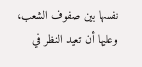نفسها بين صفوف الشعب، وعليها أن تعيد النظر في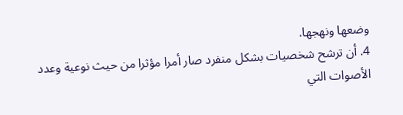وضعها ونهجها.
4. أن ترشح شخصيات بشكل منفرد صار أمرا مؤثرا من حيث نوعية وعدد الأصوات التي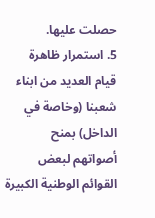حصلت عليها.
5. استمرار ظاهرة قيام العديد من ابناء شعبنا (وخاصة في الداخل) بمنح أصواتهم لبعض القوائم الوطنية الكبيرة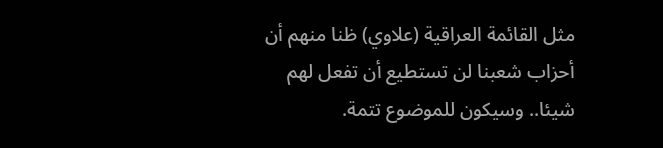مثل القائمة العراقية (علاوي) ظنا منهم أن أحزاب شعبنا لن تستطيع أن تفعل لهم شيئا.. وسيكون للموضوع تتمة.